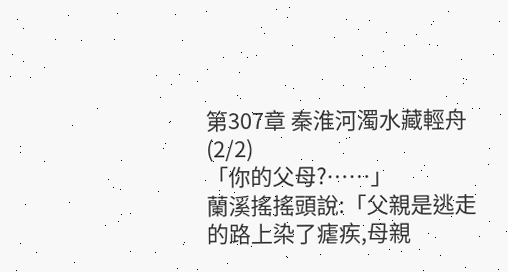第307章 秦淮河濁水藏輕舟(2/2)
「你的父母?……」
蘭溪搖搖頭說:「父親是逃走的路上染了瘧疾,母親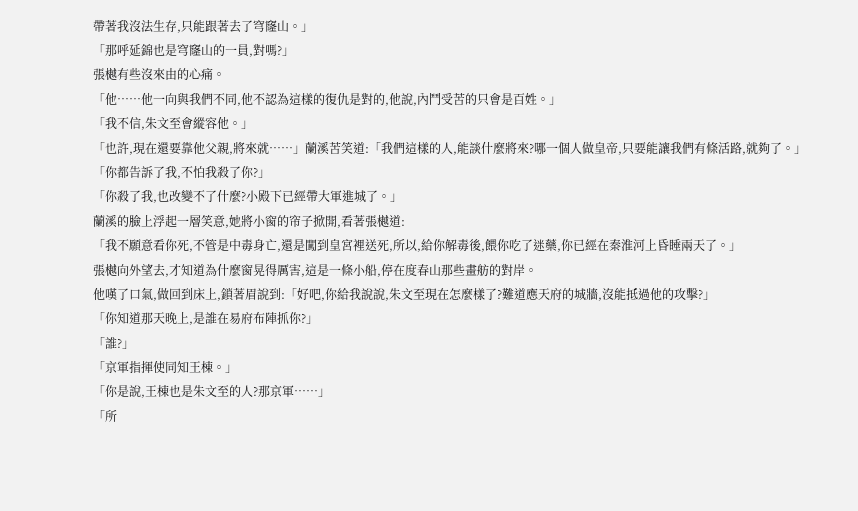帶著我沒法生存,只能跟著去了穹窿山。」
「那呼延錦也是穹窿山的一員,對嗎?」
張樾有些沒來由的心痛。
「他……他一向與我們不同,他不認為這樣的復仇是對的,他說,內鬥受苦的只會是百姓。」
「我不信,朱文至會縱容他。」
「也許,現在還要靠他父親,將來就……」蘭溪苦笑道:「我們這樣的人,能談什麼將來?哪一個人做皇帝,只要能讓我們有條活路,就夠了。」
「你都告訴了我,不怕我殺了你?」
「你殺了我,也改變不了什麼?小殿下已經帶大軍進城了。」
蘭溪的臉上浮起一層笑意,她將小窗的帘子掀開,看著張樾道:
「我不願意看你死,不管是中毒身亡,還是闖到皇宮裡送死,所以,給你解毒後,餵你吃了迷藥,你已經在秦淮河上昏睡兩天了。」
張樾向外望去,才知道為什麼窗晃得厲害,這是一條小船,停在度春山那些畫舫的對岸。
他嘆了口氣,做回到床上,鎖著眉說到:「好吧,你給我說說,朱文至現在怎麼樣了?難道應天府的城牆,沒能抵過他的攻擊?」
「你知道那天晚上,是誰在易府布陣抓你?」
「誰?」
「京軍指揮使同知王棟。」
「你是說,王棟也是朱文至的人?那京軍……」
「所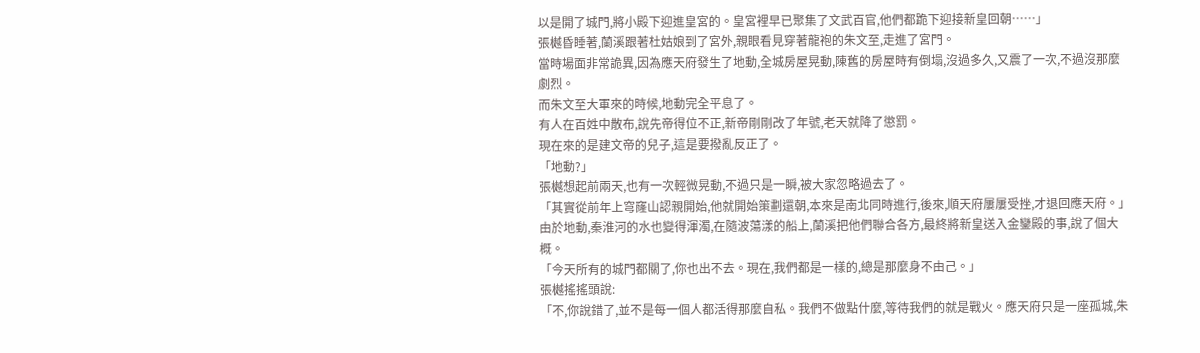以是開了城門,將小殿下迎進皇宮的。皇宮裡早已聚集了文武百官,他們都跪下迎接新皇回朝……」
張樾昏睡著,蘭溪跟著杜姑娘到了宮外,親眼看見穿著龍袍的朱文至,走進了宮門。
當時場面非常詭異,因為應天府發生了地動,全城房屋晃動,陳舊的房屋時有倒塌,沒過多久,又震了一次,不過沒那麼劇烈。
而朱文至大軍來的時候,地動完全平息了。
有人在百姓中散布,說先帝得位不正,新帝剛剛改了年號,老天就降了懲罰。
現在來的是建文帝的兒子,這是要撥亂反正了。
「地動?」
張樾想起前兩天,也有一次輕微晃動,不過只是一瞬,被大家忽略過去了。
「其實從前年上穹窿山認親開始,他就開始策劃還朝,本來是南北同時進行,後來,順天府屢屢受挫,才退回應天府。」
由於地動,秦淮河的水也變得渾濁,在隨波蕩漾的船上,蘭溪把他們聯合各方,最終將新皇送入金鑾殿的事,說了個大概。
「今天所有的城門都關了,你也出不去。現在,我們都是一樣的,總是那麼身不由己。」
張樾搖搖頭說:
「不,你說錯了,並不是每一個人都活得那麼自私。我們不做點什麼,等待我們的就是戰火。應天府只是一座孤城,朱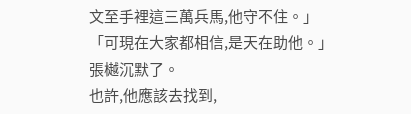文至手裡這三萬兵馬,他守不住。」
「可現在大家都相信,是天在助他。」
張樾沉默了。
也許,他應該去找到,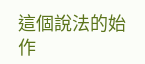這個說法的始作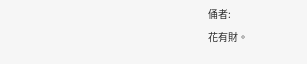俑者:
花有財。